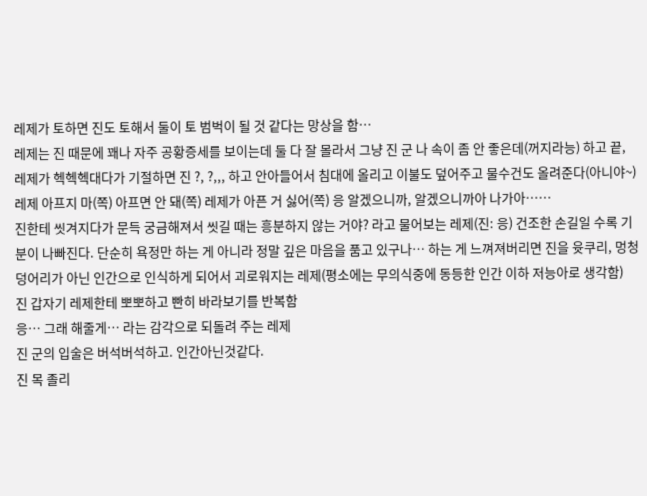레제가 토하면 진도 토해서 둘이 토 범벅이 될 것 같다는 망상을 함…
레제는 진 때문에 꽤나 자주 공황증세를 보이는데 둘 다 잘 몰라서 그냥 진 군 나 속이 좀 안 좋은데(꺼지라능) 하고 끝, 레제가 헥헥헥대다가 기절하면 진 ?, ?,,, 하고 안아들어서 침대에 올리고 이불도 덮어주고 물수건도 올려준다(아니야~) 레제 아프지 마(쪽) 아프면 안 돼(쪽) 레제가 아픈 거 싫어(쪽) 응 알겠으니까, 알겠으니까아 나가아……
진한테 씻겨지다가 문득 궁금해져서 씻길 때는 흥분하지 않는 거야? 라고 물어보는 레제(진: 응) 건조한 손길일 수록 기분이 나빠진다. 단순히 욕정만 하는 게 아니라 정말 깊은 마음을 품고 있구나… 하는 게 느껴져버리면 진을 윳쿠리, 멍청덩어리가 아닌 인간으로 인식하게 되어서 괴로워지는 레제(평소에는 무의식중에 동등한 인간 이하 저능아로 생각함)
진 갑자기 레제한테 뽀뽀하고 빤히 바라보기를 반복함
응… 그래 해줄게… 라는 감각으로 되돌려 주는 레제
진 군의 입술은 버석버석하고. 인간아닌것같다.
진 목 졸리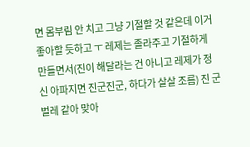면 몸부림 안 치고 그냥 기절할 것 같은데 이거 좋아할 듯하고 ㅜ 레제는 졸라주고 기절하게 만들면서(진이 해달라는 건 아니고 레제가 정신 아파지면 진군진군, 하다가 살살 조름) 진 군 벌레 같아 맞아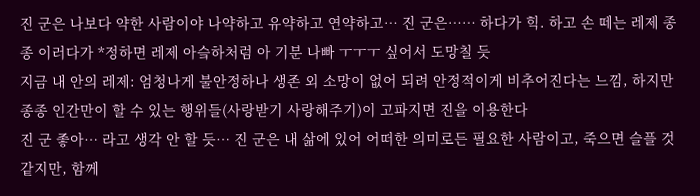진 군은 나보다 약한 사람이야 나약하고 유약하고 연약하고… 진 군은…… 하다가 힉. 하고 손 떼는 레제 종종 이러다가 *정하면 레제 아슼하처럼 아 기분 나빠 ㅜㅜㅜ 싶어서 도망칠 듯
지금 내 안의 레제: 엄청나게 불안정하나 생존 외 소망이 없어 되려 안정적이게 비추어진다는 느낌, 하지만 종종 인간만이 할 수 있는 행위들(사랑받기 사랑해주기)이 고파지면 진을 이용한다
진 군 좋아… 라고 생각 안 할 듯… 진 군은 내 삶에 있어 어떠한 의미로든 필요한 사람이고, 죽으면 슬플 것 같지만, 함께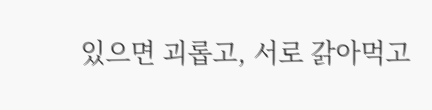있으면 괴롭고, 서로 갉아먹고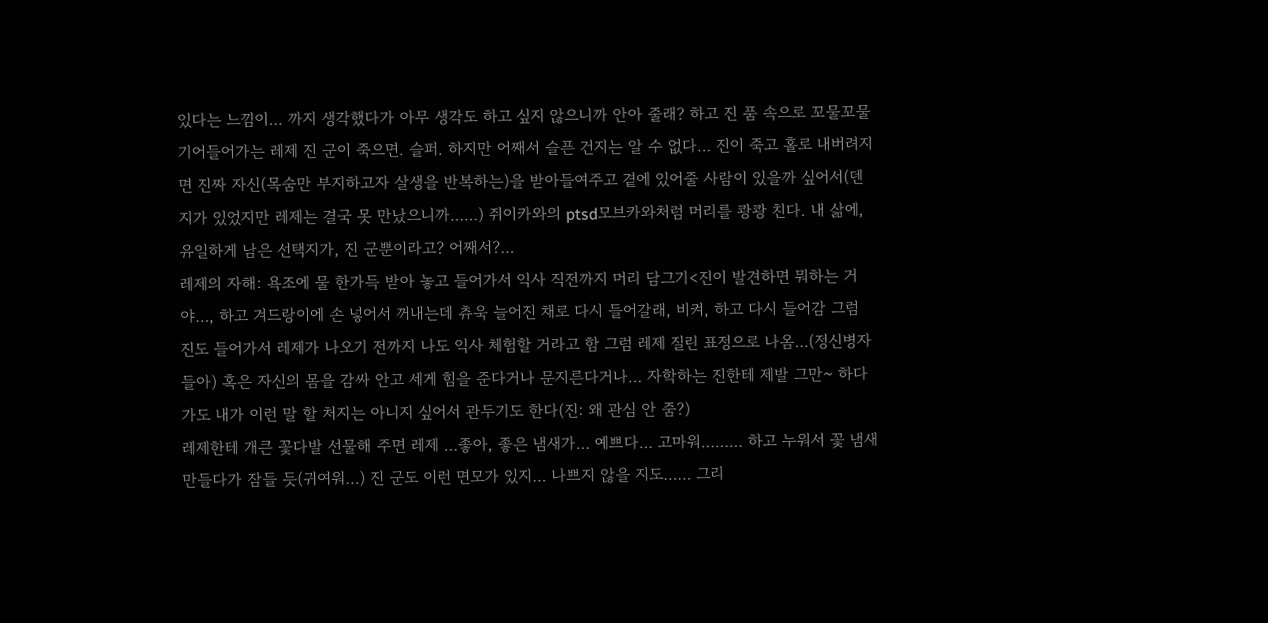있다는 느낌이… 까지 생각했다가 아무 생각도 하고 싶지 않으니까 안아 줄래? 하고 진 품 속으로 꼬물꼬물 기어들어가는 레제 진 군이 죽으면. 슬퍼. 하지만 어째서 슬픈 건지는 알 수 없다… 진이 죽고 홀로 내버려지면 진짜 자신(목숨만 부지하고자 살생을 반복하는)을 받아들여주고 곁에 있어줄 사람이 있을까 싶어서(덴지가 있었지만 레제는 결국 못 만났으니까……) 쥐이카와의 ptsd모브카와처럼 머리를 쾅쾅 친다. 내 삶에, 유일하게 남은 선택지가, 진 군뿐이라고? 어째서?…
레제의 자해: 욕조에 물 한가득 받아 놓고 들어가서 익사 직전까지 머리 담그기<진이 발견하면 뭐하는 거야…, 하고 겨드랑이에 손 넣어서 꺼내는데 츄욱 늘어진 채로 다시 들어갈래, 비켜, 하고 다시 들어감 그럼 진도 들어가서 레제가 나오기 전까지 나도 익사 체험할 거라고 함 그럼 레제 질린 표정으로 나옴…(정신병자들아) 혹은 자신의 몸을 감싸 안고 세게 힘을 준다거나 문지른다거나… 자학하는 진한테 제발 그만~ 하다가도 내가 이런 말 할 처지는 아니지 싶어서 관두기도 한다(진: 왜 관심 안 줌?)
레제한테 개큰 꽃다발 선물해 주면 레제 …좋아, 좋은 냄새가… 예쁘다… 고마워……… 하고 누워서 꽃 냄새 만들다가 잠들 듯(귀여워…) 진 군도 이런 면모가 있지… 나쁘지 않을 지도…… 그리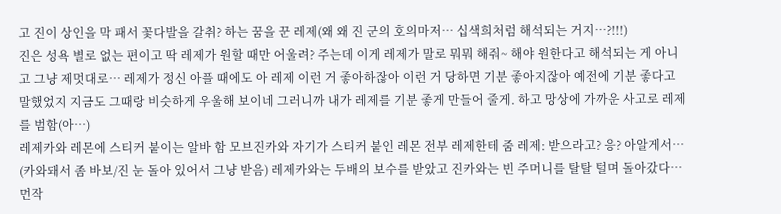고 진이 상인을 막 패서 꽃다발을 갈취? 하는 꿈을 꾼 레제(왜 왜 진 군의 호의마저… 십색희처럼 해석되는 거지…?!!!)
진은 성욕 별로 없는 편이고 딱 레제가 원할 때만 어울려? 주는데 이게 레제가 말로 뭐뭐 해줘~ 해야 원한다고 해석되는 게 아니고 그냥 제멋대로… 레제가 정신 아플 때에도 아 레제 이런 거 좋아하잖아 이런 거 당하면 기분 좋아지잖아 예전에 기분 좋다고 말했었지 지금도 그때랑 비슷하게 우울해 보이네 그러니까 내가 레제를 기분 좋게 만들어 줄게. 하고 망상에 가까운 사고로 레제를 범함(아…)
레제카와 레몬에 스티커 붙이는 알바 함 모브진카와 자기가 스티커 붙인 레몬 전부 레제한테 줌 레제: 받으라고? 응? 아알게서… (카와돼서 좀 바보/진 눈 돌아 있어서 그냥 받음) 레제카와는 두배의 보수를 받았고 진카와는 빈 주머니를 탈탈 털며 돌아갔다… 먼작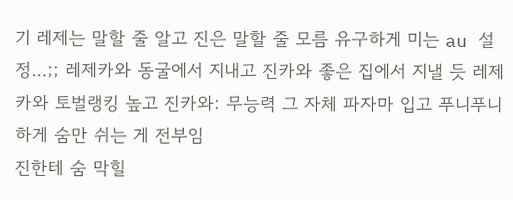기 레제는 말할 줄 알고 진은 말할 줄 모름 유구하게 미는 au 설정…;; 레제카와 동굴에서 지내고 진카와 좋은 집에서 지낼 듯 레제카와 토벌랭킹 높고 진카와: 무능력 그 자체 파자마 입고 푸니푸니하게 숨만 쉬는 게 전부임
진한테 숨 막힐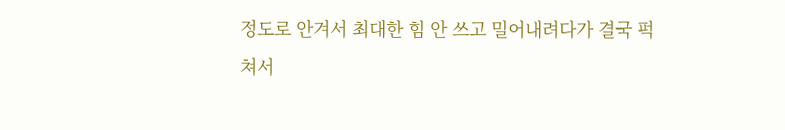정도로 안겨서 최대한 힘 안 쓰고 밀어내려다가 결국 퍽 쳐서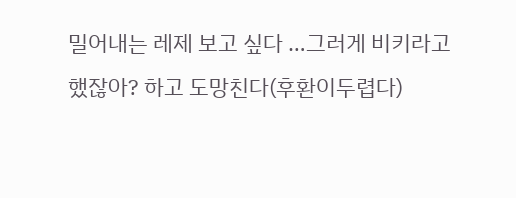밀어내는 레제 보고 싶다 …그러게 비키라고 했잖아? 하고 도망친다(후환이두렵다)